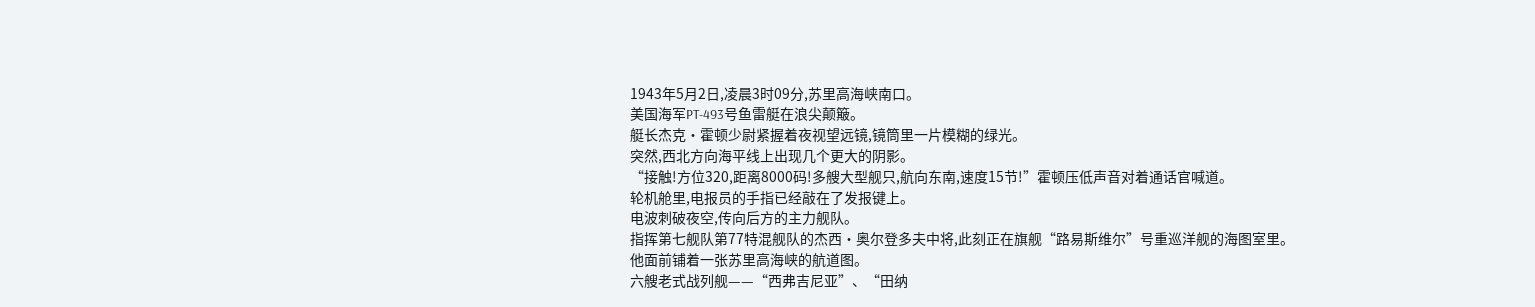1943年5月2日,凌晨3时09分,苏里高海峡南口。
美国海军PT-493号鱼雷艇在浪尖颠簸。
艇长杰克·霍顿少尉紧握着夜视望远镜,镜筒里一片模糊的绿光。
突然,西北方向海平线上出现几个更大的阴影。
“接触!方位320,距离8000码!多艘大型舰只,航向东南,速度15节!”霍顿压低声音对着通话官喊道。
轮机舱里,电报员的手指已经敲在了发报键上。
电波刺破夜空,传向后方的主力舰队。
指挥第七舰队第77特混舰队的杰西·奥尔登多夫中将,此刻正在旗舰“路易斯维尔”号重巡洋舰的海图室里。
他面前铺着一张苏里高海峡的航道图。
六艘老式战列舰——“西弗吉尼亚”、“田纳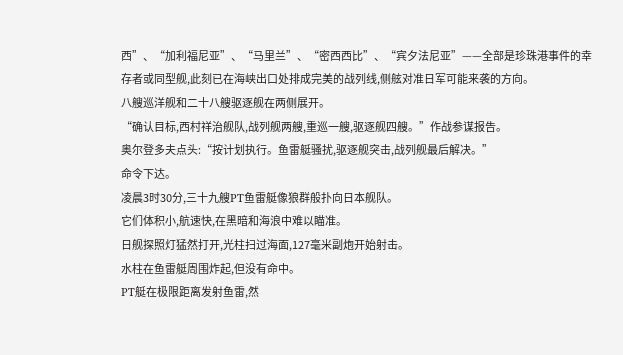西”、“加利福尼亚”、“马里兰”、“密西西比”、“宾夕法尼亚”——全部是珍珠港事件的幸存者或同型舰,此刻已在海峡出口处排成完美的战列线,侧舷对准日军可能来袭的方向。
八艘巡洋舰和二十八艘驱逐舰在两侧展开。
“确认目标,西村祥治舰队,战列舰两艘,重巡一艘,驱逐舰四艘。”作战参谋报告。
奥尔登多夫点头:“按计划执行。鱼雷艇骚扰,驱逐舰突击,战列舰最后解决。”
命令下达。
凌晨3时30分,三十九艘PT鱼雷艇像狼群般扑向日本舰队。
它们体积小,航速快,在黑暗和海浪中难以瞄准。
日舰探照灯猛然打开,光柱扫过海面,127毫米副炮开始射击。
水柱在鱼雷艇周围炸起,但没有命中。
PT艇在极限距离发射鱼雷,然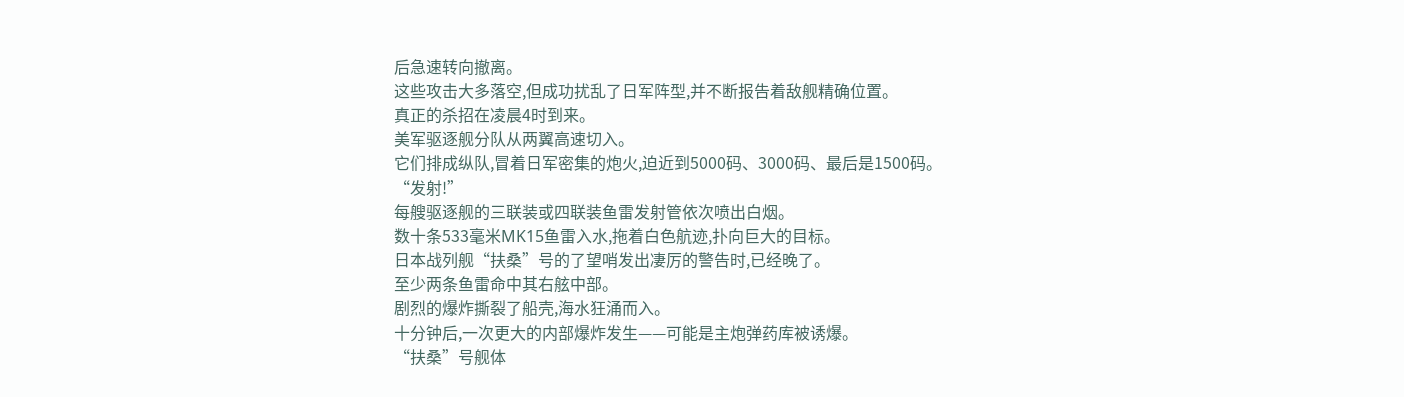后急速转向撤离。
这些攻击大多落空,但成功扰乱了日军阵型,并不断报告着敌舰精确位置。
真正的杀招在凌晨4时到来。
美军驱逐舰分队从两翼高速切入。
它们排成纵队,冒着日军密集的炮火,迫近到5000码、3000码、最后是1500码。
“发射!”
每艘驱逐舰的三联装或四联装鱼雷发射管依次喷出白烟。
数十条533毫米MK15鱼雷入水,拖着白色航迹,扑向巨大的目标。
日本战列舰“扶桑”号的了望哨发出凄厉的警告时,已经晚了。
至少两条鱼雷命中其右舷中部。
剧烈的爆炸撕裂了船壳,海水狂涌而入。
十分钟后,一次更大的内部爆炸发生——可能是主炮弹药库被诱爆。
“扶桑”号舰体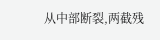从中部断裂,两截残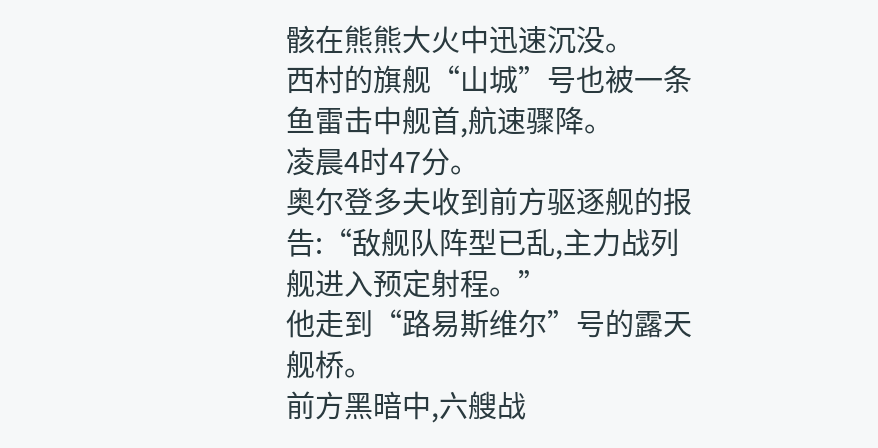骸在熊熊大火中迅速沉没。
西村的旗舰“山城”号也被一条鱼雷击中舰首,航速骤降。
凌晨4时47分。
奥尔登多夫收到前方驱逐舰的报告:“敌舰队阵型已乱,主力战列舰进入预定射程。”
他走到“路易斯维尔”号的露天舰桥。
前方黑暗中,六艘战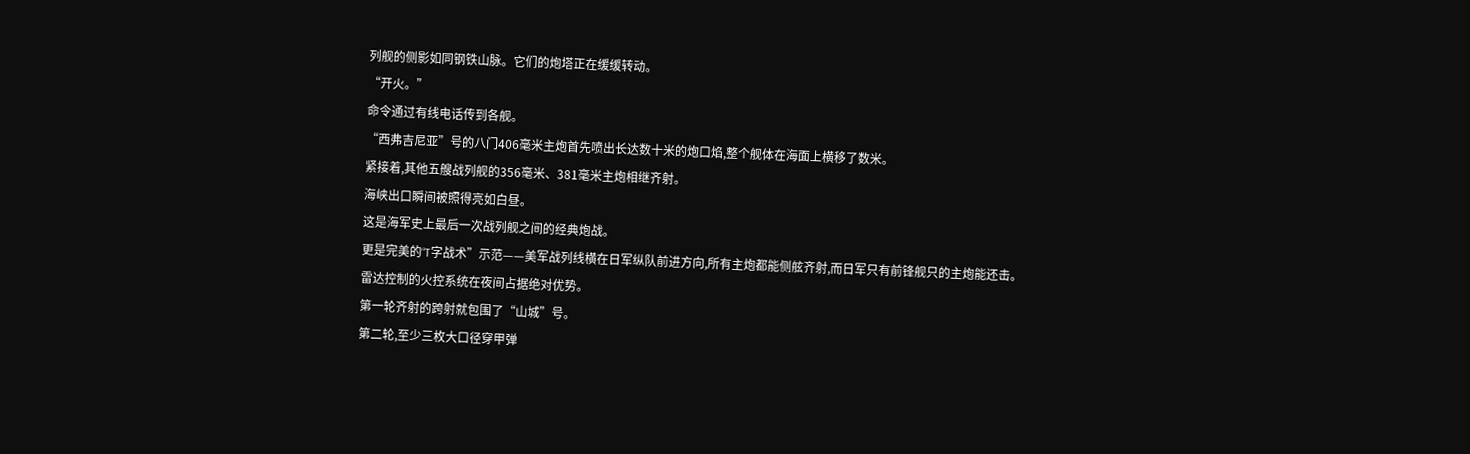列舰的侧影如同钢铁山脉。它们的炮塔正在缓缓转动。
“开火。”
命令通过有线电话传到各舰。
“西弗吉尼亚”号的八门406毫米主炮首先喷出长达数十米的炮口焰,整个舰体在海面上横移了数米。
紧接着,其他五艘战列舰的356毫米、381毫米主炮相继齐射。
海峡出口瞬间被照得亮如白昼。
这是海军史上最后一次战列舰之间的经典炮战。
更是完美的“T字战术”示范——美军战列线横在日军纵队前进方向,所有主炮都能侧舷齐射,而日军只有前锋舰只的主炮能还击。
雷达控制的火控系统在夜间占据绝对优势。
第一轮齐射的跨射就包围了“山城”号。
第二轮,至少三枚大口径穿甲弹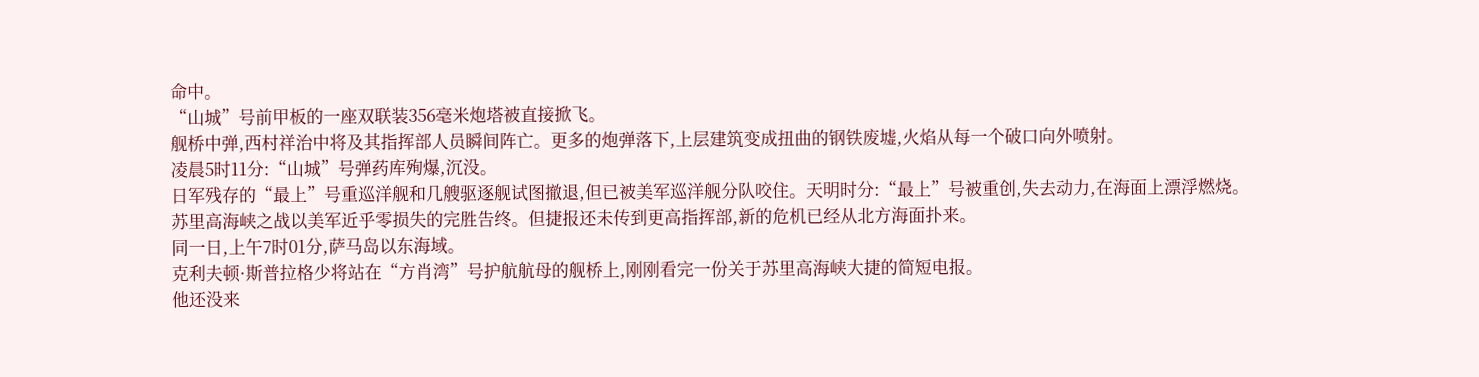命中。
“山城”号前甲板的一座双联装356毫米炮塔被直接掀飞。
舰桥中弹,西村祥治中将及其指挥部人员瞬间阵亡。更多的炮弹落下,上层建筑变成扭曲的钢铁废墟,火焰从每一个破口向外喷射。
凌晨5时11分:“山城”号弹药库殉爆,沉没。
日军残存的“最上”号重巡洋舰和几艘驱逐舰试图撤退,但已被美军巡洋舰分队咬住。天明时分:“最上”号被重创,失去动力,在海面上漂浮燃烧。
苏里高海峡之战以美军近乎零损失的完胜告终。但捷报还未传到更高指挥部,新的危机已经从北方海面扑来。
同一日,上午7时01分,萨马岛以东海域。
克利夫顿·斯普拉格少将站在“方肖湾”号护航航母的舰桥上,刚刚看完一份关于苏里高海峡大捷的简短电报。
他还没来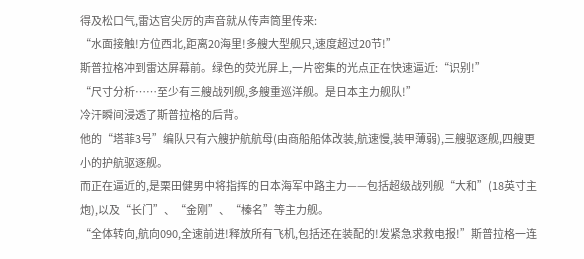得及松口气,雷达官尖厉的声音就从传声筒里传来:
“水面接触!方位西北,距离20海里!多艘大型舰只,速度超过20节!”
斯普拉格冲到雷达屏幕前。绿色的荧光屏上,一片密集的光点正在快速逼近:“识别!”
“尺寸分析……至少有三艘战列舰,多艘重巡洋舰。是日本主力舰队!”
冷汗瞬间浸透了斯普拉格的后背。
他的“塔菲3号”编队只有六艘护航航母(由商船船体改装,航速慢,装甲薄弱),三艘驱逐舰,四艘更小的护航驱逐舰。
而正在逼近的,是栗田健男中将指挥的日本海军中路主力——包括超级战列舰“大和”(18英寸主炮),以及“长门”、“金刚”、“榛名”等主力舰。
“全体转向,航向090,全速前进!释放所有飞机,包括还在装配的!发紧急求救电报!”斯普拉格一连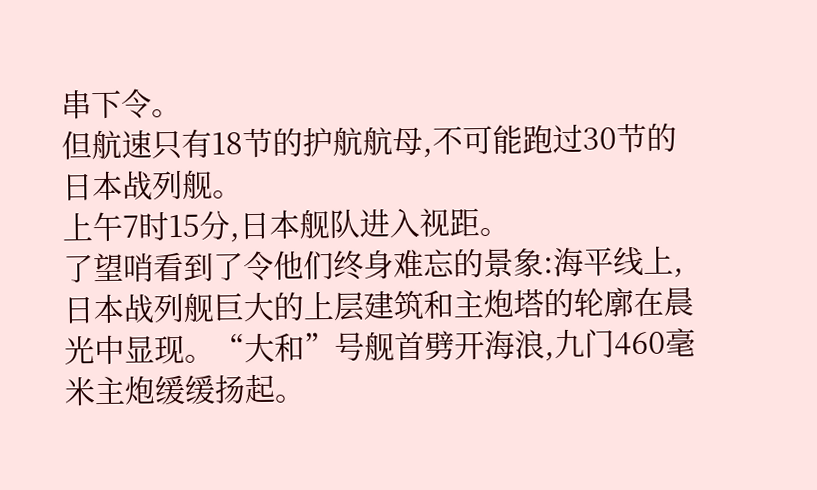串下令。
但航速只有18节的护航航母,不可能跑过30节的日本战列舰。
上午7时15分,日本舰队进入视距。
了望哨看到了令他们终身难忘的景象:海平线上,日本战列舰巨大的上层建筑和主炮塔的轮廓在晨光中显现。“大和”号舰首劈开海浪,九门460毫米主炮缓缓扬起。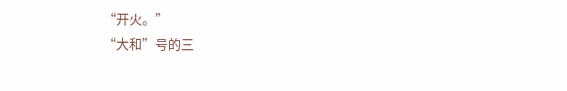“开火。”
“大和”号的三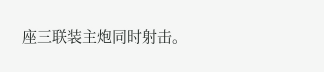座三联装主炮同时射击。